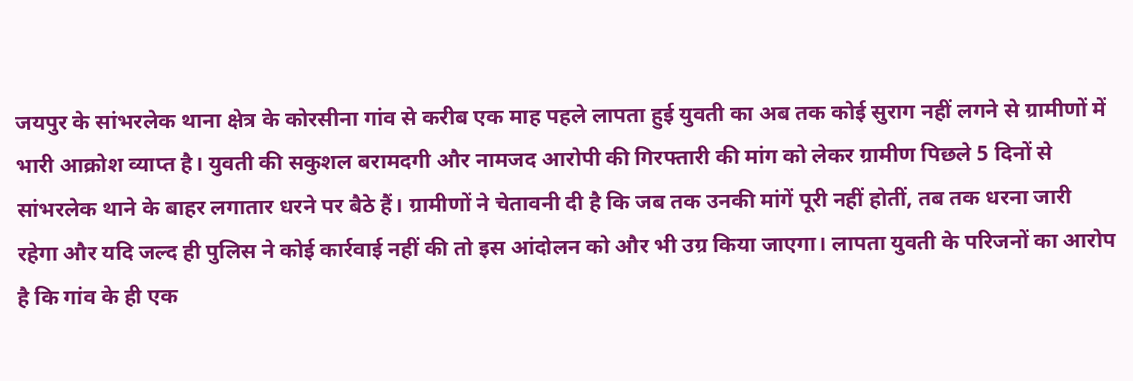जयपुर के सांभरलेक थाना क्षेत्र के कोरसीना गांव से करीब एक माह पहले लापता हुई युवती का अब तक कोई सुराग नहीं लगने से ग्रामीणों में भारी आक्रोश व्याप्त है। युवती की सकुशल बरामदगी और नामजद आरोपी की गिरफ्तारी की मांग को लेकर ग्रामीण पिछले 5 दिनों से सांभरलेक थाने के बाहर लगातार धरने पर बैठे हैं। ग्रामीणों ने चेतावनी दी है कि जब तक उनकी मांगें पूरी नहीं होतीं, तब तक धरना जारी रहेगा और यदि जल्द ही पुलिस ने कोई कार्रवाई नहीं की तो इस आंदोलन को और भी उग्र किया जाएगा। लापता युवती के परिजनों का आरोप है कि गांव के ही एक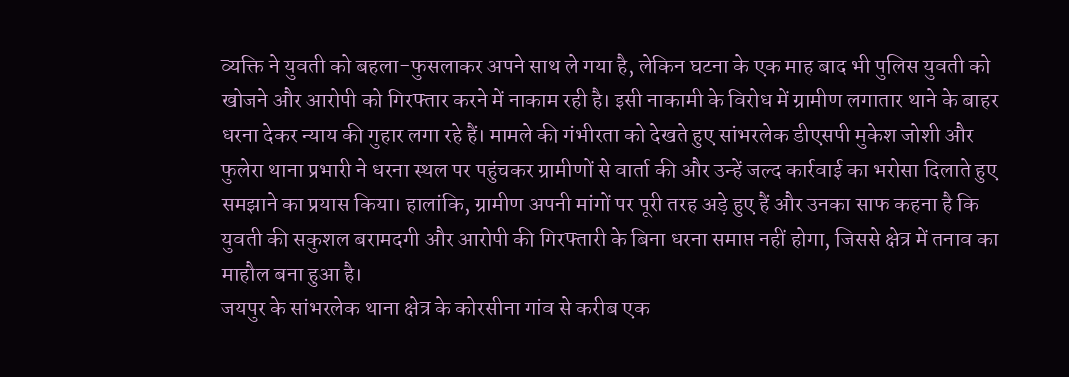व्यक्ति ने युवती को बहला-फुसलाकर अपने साथ ले गया है, लेकिन घटना के एक माह बाद भी पुलिस युवती को खोजने और आरोपी को गिरफ्तार करने में नाकाम रही है। इसी नाकामी के विरोध में ग्रामीण लगातार थाने के बाहर धरना देकर न्याय की गुहार लगा रहे हैं। मामले की गंभीरता को देखते हुए सांभरलेक डीएसपी मुकेश जोशी और फुलेरा थाना प्रभारी ने धरना स्थल पर पहुंचकर ग्रामीणों से वार्ता की और उन्हें जल्द कार्रवाई का भरोसा दिलाते हुए समझाने का प्रयास किया। हालांकि, ग्रामीण अपनी मांगों पर पूरी तरह अड़े हुए हैं और उनका साफ कहना है कि युवती की सकुशल बरामदगी और आरोपी की गिरफ्तारी के बिना धरना समाप्त नहीं होगा, जिससे क्षेत्र में तनाव का माहौल बना हुआ है।
जयपुर के सांभरलेक थाना क्षेत्र के कोरसीना गांव से करीब एक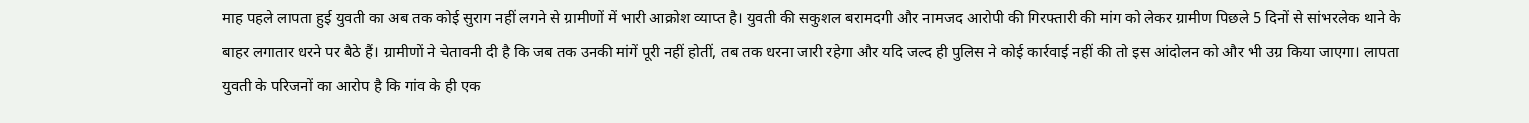माह पहले लापता हुई युवती का अब तक कोई सुराग नहीं लगने से ग्रामीणों में भारी आक्रोश व्याप्त है। युवती की सकुशल बरामदगी और नामजद आरोपी की गिरफ्तारी की मांग को लेकर ग्रामीण पिछले 5 दिनों से सांभरलेक थाने के बाहर लगातार धरने पर बैठे हैं। ग्रामीणों ने चेतावनी दी है कि जब तक उनकी मांगें पूरी नहीं होतीं, तब तक धरना जारी रहेगा और यदि जल्द ही पुलिस ने कोई कार्रवाई नहीं की तो इस आंदोलन को और भी उग्र किया जाएगा। लापता युवती के परिजनों का आरोप है कि गांव के ही एक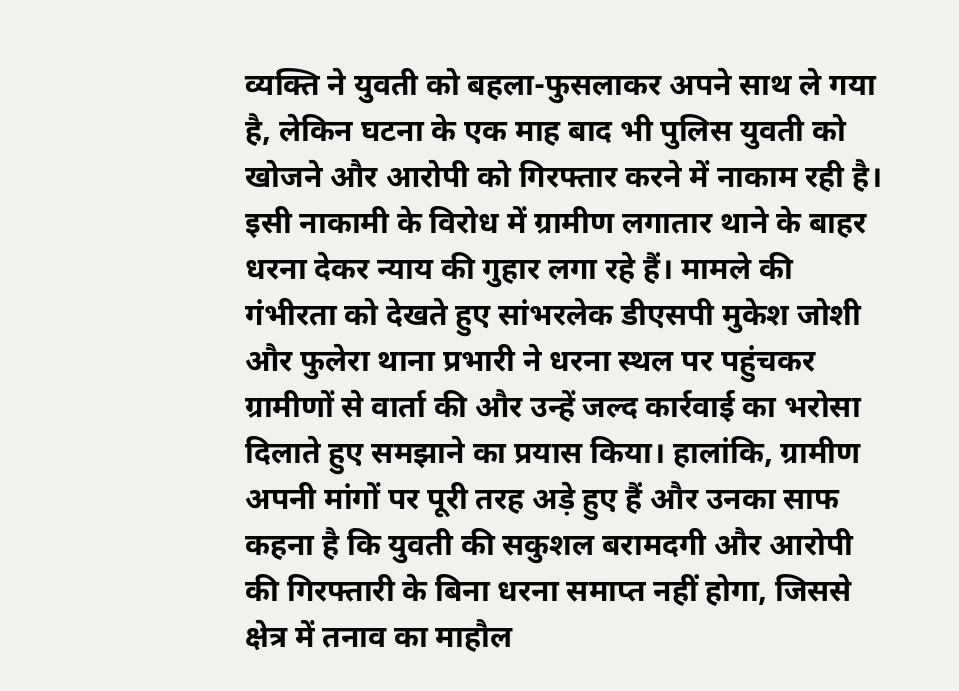व्यक्ति ने युवती को बहला-फुसलाकर अपने साथ ले गया है, लेकिन घटना के एक माह बाद भी पुलिस युवती को खोजने और आरोपी को गिरफ्तार करने में नाकाम रही है। इसी नाकामी के विरोध में ग्रामीण लगातार थाने के बाहर धरना देकर न्याय की गुहार लगा रहे हैं। मामले की गंभीरता को देखते हुए सांभरलेक डीएसपी मुकेश जोशी और फुलेरा थाना प्रभारी ने धरना स्थल पर पहुंचकर ग्रामीणों से वार्ता की और उन्हें जल्द कार्रवाई का भरोसा दिलाते हुए समझाने का प्रयास किया। हालांकि, ग्रामीण अपनी मांगों पर पूरी तरह अड़े हुए हैं और उनका साफ कहना है कि युवती की सकुशल बरामदगी और आरोपी की गिरफ्तारी के बिना धरना समाप्त नहीं होगा, जिससे क्षेत्र में तनाव का माहौल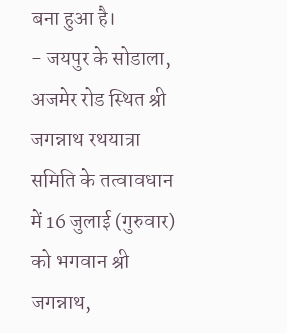बना हुआ है।
- जयपुर के सोडाला, अजमेर रोड स्थित श्री जगन्नाथ रथयात्रा समिति के तत्वावधान में 16 जुलाई (गुरुवार) को भगवान श्री जगन्नाथ,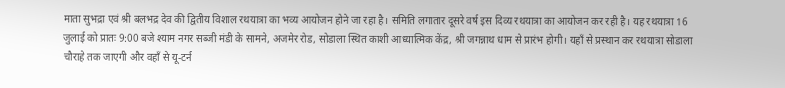माता सुभद्रा एवं श्री बलभद्र देव की द्वितीय विशाल रथयात्रा का भव्य आयोजन होने जा रहा है। समिति लगातार दूसरे वर्ष इस दिव्य रथयात्रा का आयोजन कर रही है। यह रथयात्रा 16 जुलाई को प्रातः 9:00 बजे श्याम नगर सब्जी मंडी के सामने, अजमेर रोड, सोडाला स्थित काशी आध्यात्मिक केंद्र, श्री जगन्नाथ धाम से प्रारंभ होगी। यहाँ से प्रस्थान कर रथयात्रा सोडाला चौराहे तक जाएगी और वहाँ से यू-टर्न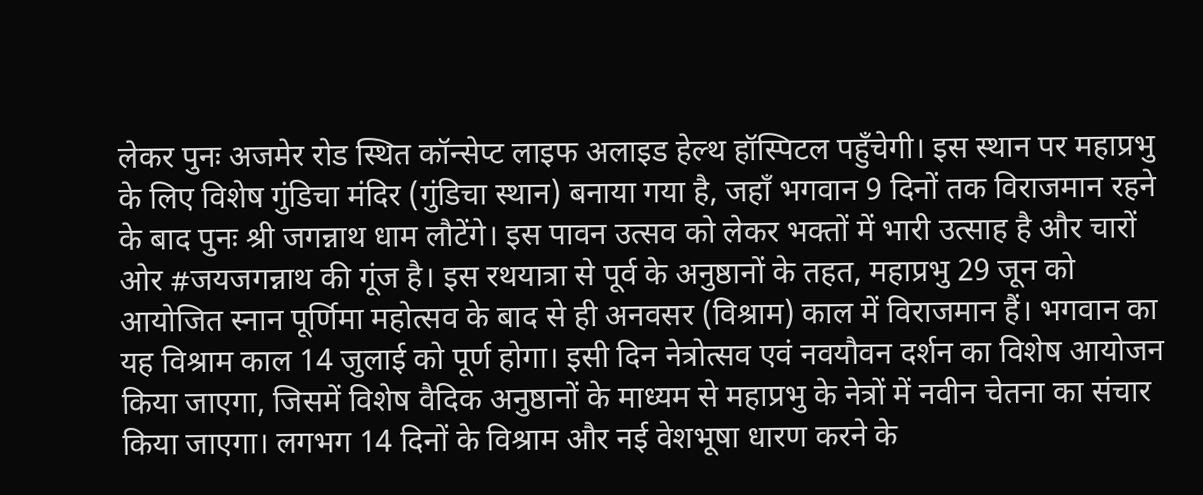लेकर पुनः अजमेर रोड स्थित कॉन्सेप्ट लाइफ अलाइड हेल्थ हॉस्पिटल पहुँचेगी। इस स्थान पर महाप्रभु के लिए विशेष गुंडिचा मंदिर (गुंडिचा स्थान) बनाया गया है, जहाँ भगवान 9 दिनों तक विराजमान रहने के बाद पुनः श्री जगन्नाथ धाम लौटेंगे। इस पावन उत्सव को लेकर भक्तों में भारी उत्साह है और चारों ओर #जयजगन्नाथ की गूंज है। इस रथयात्रा से पूर्व के अनुष्ठानों के तहत, महाप्रभु 29 जून को आयोजित स्नान पूर्णिमा महोत्सव के बाद से ही अनवसर (विश्राम) काल में विराजमान हैं। भगवान का यह विश्राम काल 14 जुलाई को पूर्ण होगा। इसी दिन नेत्रोत्सव एवं नवयौवन दर्शन का विशेष आयोजन किया जाएगा, जिसमें विशेष वैदिक अनुष्ठानों के माध्यम से महाप्रभु के नेत्रों में नवीन चेतना का संचार किया जाएगा। लगभग 14 दिनों के विश्राम और नई वेशभूषा धारण करने के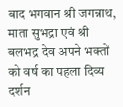बाद भगवान श्री जगन्नाथ, माता सुभद्रा एवं श्री बलभद्र देव अपने भक्तों को वर्ष का पहला दिव्य दर्शन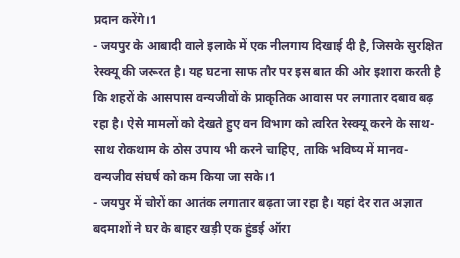प्रदान करेंगे।1
- जयपुर के आबादी वाले इलाके में एक नीलगाय दिखाई दी है, जिसके सुरक्षित रेस्क्यू की जरूरत है। यह घटना साफ तौर पर इस बात की ओर इशारा करती है कि शहरों के आसपास वन्यजीवों के प्राकृतिक आवास पर लगातार दबाव बढ़ रहा है। ऐसे मामलों को देखते हुए वन विभाग को त्वरित रेस्क्यू करने के साथ-साथ रोकथाम के ठोस उपाय भी करने चाहिए, ताकि भविष्य में मानव-वन्यजीव संघर्ष को कम किया जा सके।1
- जयपुर में चोरों का आतंक लगातार बढ़ता जा रहा है। यहां देर रात अज्ञात बदमाशों ने घर के बाहर खड़ी एक हुंडई ऑरा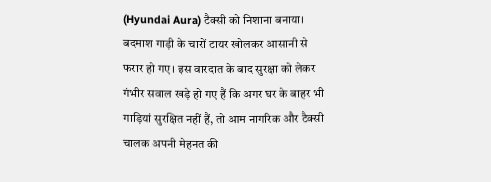(Hyundai Aura) टैक्सी को निशाना बनाया। बदमाश गाड़ी के चारों टायर खोलकर आसानी से फरार हो गए। इस वारदात के बाद सुरक्षा को लेकर गंभीर सवाल खड़े हो गए हैं कि अगर घर के बाहर भी गाड़ियां सुरक्षित नहीं हैं, तो आम नागरिक और टैक्सी चालक अपनी मेहनत की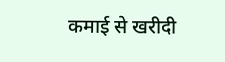कमाई से खरीदी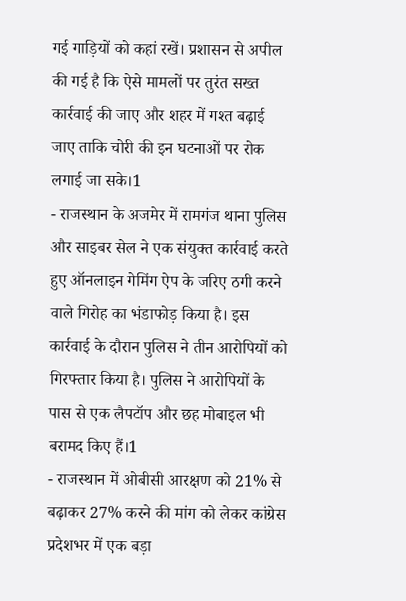गई गाड़ियों को कहां रखें। प्रशासन से अपील की गई है कि ऐसे मामलों पर तुरंत सख्त कार्रवाई की जाए और शहर में गश्त बढ़ाई जाए ताकि चोरी की इन घटनाओं पर रोक लगाई जा सके।1
- राजस्थान के अजमेर में रामगंज थाना पुलिस और साइबर सेल ने एक संयुक्त कार्रवाई करते हुए ऑनलाइन गेमिंग ऐप के जरिए ठगी करने वाले गिरोह का भंडाफोड़ किया है। इस कार्रवाई के दौरान पुलिस ने तीन आरोपियों को गिरफ्तार किया है। पुलिस ने आरोपियों के पास से एक लैपटॉप और छह मोबाइल भी बरामद किए हैं।1
- राजस्थान में ओबीसी आरक्षण को 21% से बढ़ाकर 27% करने की मांग को लेकर कांग्रेस प्रदेशभर में एक बड़ा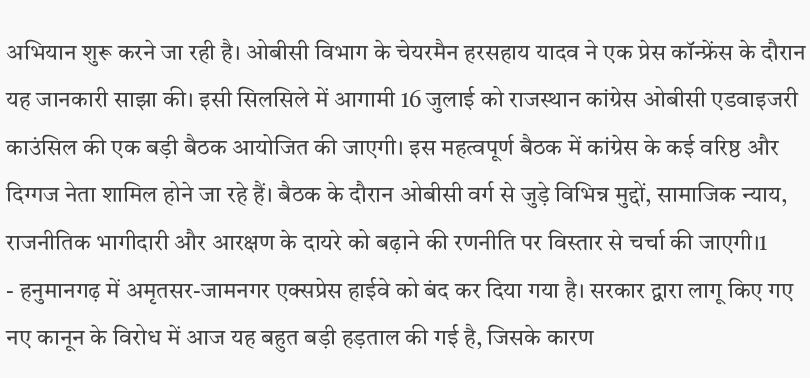अभियान शुरू करने जा रही है। ओबीसी विभाग के चेयरमैन हरसहाय यादव ने एक प्रेस कॉन्फ्रेंस के दौरान यह जानकारी साझा की। इसी सिलसिले में आगामी 16 जुलाई को राजस्थान कांग्रेस ओबीसी एडवाइजरी काउंसिल की एक बड़ी बैठक आयोजित की जाएगी। इस महत्वपूर्ण बैठक में कांग्रेस के कई वरिष्ठ और दिग्गज नेता शामिल होने जा रहे हैं। बैठक के दौरान ओबीसी वर्ग से जुड़े विभिन्न मुद्दों, सामाजिक न्याय, राजनीतिक भागीदारी और आरक्षण के दायरे को बढ़ाने की रणनीति पर विस्तार से चर्चा की जाएगी।1
- हनुमानगढ़ में अमृतसर-जामनगर एक्सप्रेस हाईवे को बंद कर दिया गया है। सरकार द्वारा लागू किए गए नए कानून के विरोध में आज यह बहुत बड़ी हड़ताल की गई है, जिसके कारण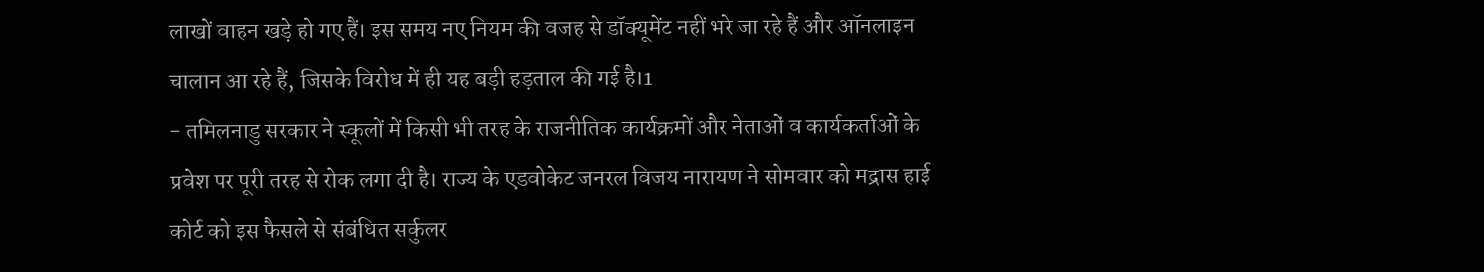लाखों वाहन खड़े हो गए हैं। इस समय नए नियम की वजह से डॉक्यूमेंट नहीं भरे जा रहे हैं और ऑनलाइन चालान आ रहे हैं, जिसके विरोध में ही यह बड़ी हड़ताल की गई है।1
- तमिलनाडु सरकार ने स्कूलों में किसी भी तरह के राजनीतिक कार्यक्रमों और नेताओं व कार्यकर्ताओं के प्रवेश पर पूरी तरह से रोक लगा दी है। राज्य के एडवोकेट जनरल विजय नारायण ने सोमवार को मद्रास हाई कोर्ट को इस फैसले से संबंधित सर्कुलर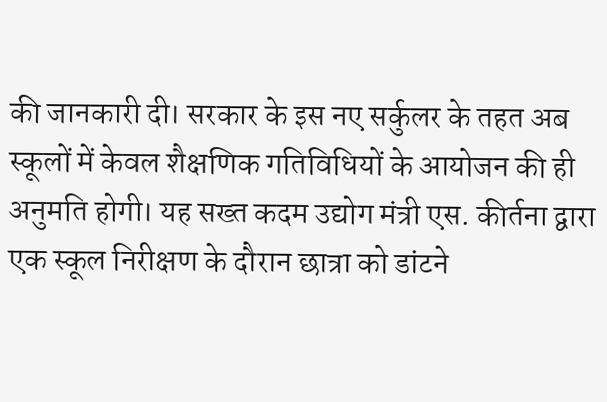की जानकारी दी। सरकार के इस नए सर्कुलर के तहत अब स्कूलों में केवल शैक्षणिक गतिविधियों के आयोजन की ही अनुमति होगी। यह सख्त कदम उद्योग मंत्री एस. कीर्तना द्वारा एक स्कूल निरीक्षण के दौरान छात्रा को डांटने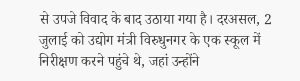से उपजे विवाद के बाद उठाया गया है। दरअसल, 2 जुलाई को उद्योग मंत्री विरुधुनगर के एक स्कूल में निरीक्षण करने पहुंचे थे, जहां उन्होंने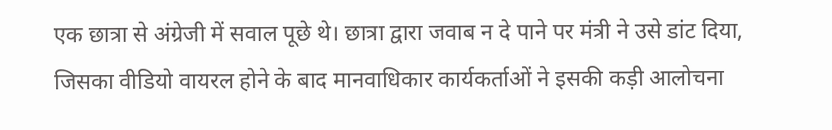एक छात्रा से अंग्रेजी में सवाल पूछे थे। छात्रा द्वारा जवाब न दे पाने पर मंत्री ने उसे डांट दिया, जिसका वीडियो वायरल होने के बाद मानवाधिकार कार्यकर्ताओं ने इसकी कड़ी आलोचना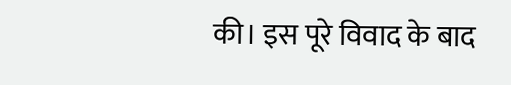की। इस पूरे विवाद के बाद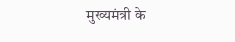मुख्यमंत्री के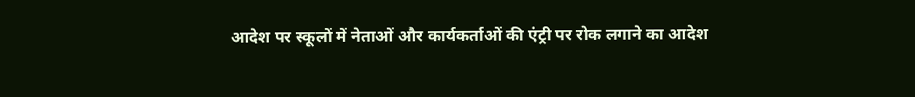आदेश पर स्कूलों में नेताओं और कार्यकर्ताओं की एंट्री पर रोक लगाने का आदेश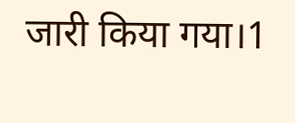जारी किया गया।1